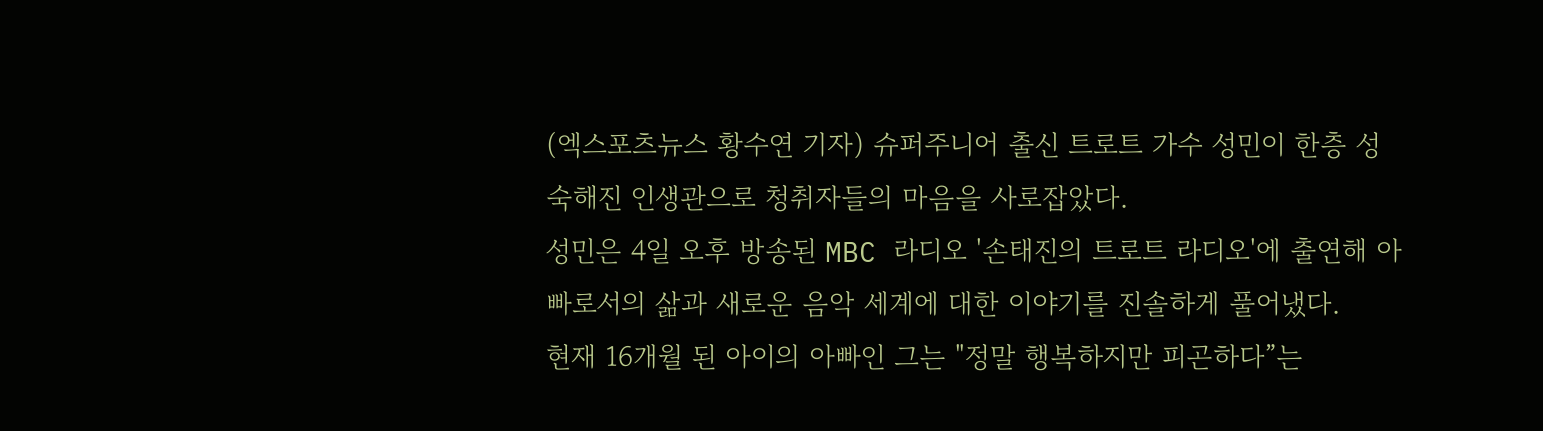(엑스포츠뉴스 황수연 기자) 슈퍼주니어 출신 트로트 가수 성민이 한층 성숙해진 인생관으로 청취자들의 마음을 사로잡았다.
성민은 4일 오후 방송된 MBC 라디오 '손태진의 트로트 라디오'에 출연해 아빠로서의 삶과 새로운 음악 세계에 대한 이야기를 진솔하게 풀어냈다.
현재 16개월 된 아이의 아빠인 그는 "정말 행복하지만 피곤하다”는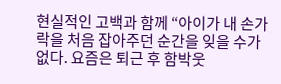현실적인 고백과 함께 “아이가 내 손가락을 처음 잡아주던 순간을 잊을 수가 없다. 요즘은 퇴근 후 함박웃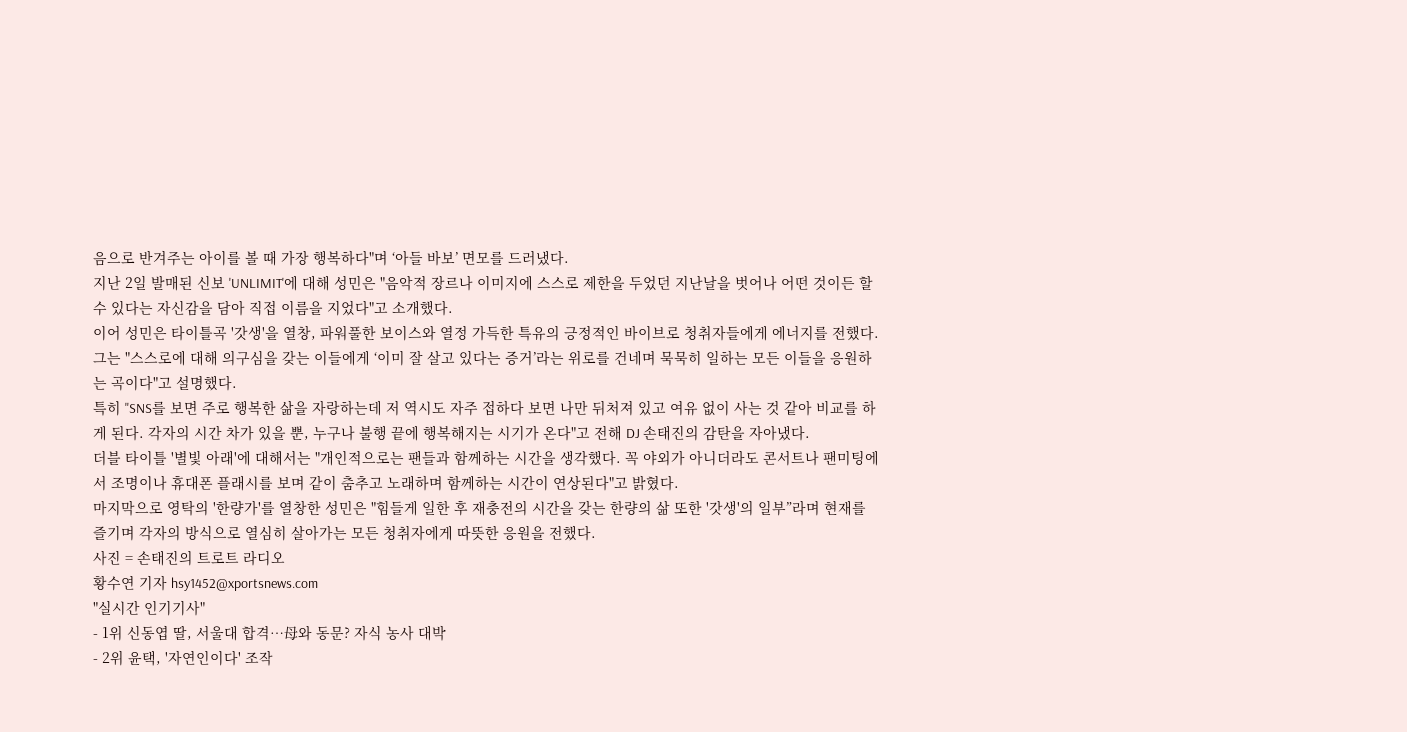음으로 반겨주는 아이를 볼 때 가장 행복하다"며 ‘아들 바보’ 면모를 드러냈다.
지난 2일 발매된 신보 'UNLIMIT'에 대해 성민은 "음악적 장르나 이미지에 스스로 제한을 두었던 지난날을 벗어나 어떤 것이든 할 수 있다는 자신감을 담아 직접 이름을 지었다"고 소개했다.
이어 성민은 타이틀곡 '갓생'을 열창, 파워풀한 보이스와 열정 가득한 특유의 긍정적인 바이브로 청취자들에게 에너지를 전했다. 그는 "스스로에 대해 의구심을 갖는 이들에게 ‘이미 잘 살고 있다는 증거’라는 위로를 건네며 묵묵히 일하는 모든 이들을 응원하는 곡이다"고 설명했다.
특히 "SNS를 보면 주로 행복한 삶을 자랑하는데 저 역시도 자주 접하다 보면 나만 뒤처져 있고 여유 없이 사는 것 같아 비교를 하게 된다. 각자의 시간 차가 있을 뿐, 누구나 불행 끝에 행복해지는 시기가 온다"고 전해 DJ 손태진의 감탄을 자아냈다.
더블 타이틀 '별빛 아래'에 대해서는 "개인적으로는 팬들과 함께하는 시간을 생각했다. 꼭 야외가 아니더라도 콘서트나 팬미팅에서 조명이나 휴대폰 플래시를 보며 같이 춤추고 노래하며 함께하는 시간이 연상된다"고 밝혔다.
마지막으로 영탁의 '한량가'를 열창한 성민은 "힘들게 일한 후 재충전의 시간을 갖는 한량의 삶 또한 '갓생'의 일부”라며 현재를 즐기며 각자의 방식으로 열심히 살아가는 모든 청취자에게 따뜻한 응원을 전했다.
사진 = 손태진의 트로트 라디오
황수연 기자 hsy1452@xportsnews.com
"실시간 인기기사"
- 1위 신동엽 딸, 서울대 합격…母와 동문? 자식 농사 대박
- 2위 윤택, '자연인이다' 조작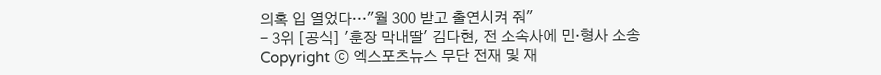의혹 입 열었다…"월 300 받고 출연시켜 줘"
- 3위 [공식] '훈장 막내딸' 김다현, 전 소속사에 민·형사 소송
Copyright ⓒ 엑스포츠뉴스 무단 전재 및 재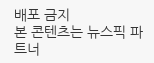배포 금지
본 콘텐츠는 뉴스픽 파트너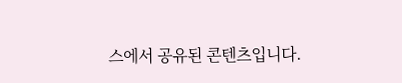스에서 공유된 콘텐츠입니다.